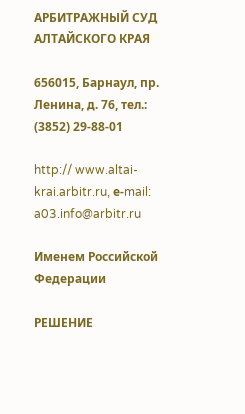АРБИТРАЖНЫЙ СУД АЛТАЙСКОГО КРАЯ

656015, Барнаул, пр. Ленина, д. 76, тел.: (3852) 29-88-01

http:// www.altai-krai.arbitr.ru, е-mail: a03.info@arbitr.ru

Именем Российской Федерации

РЕШЕНИЕ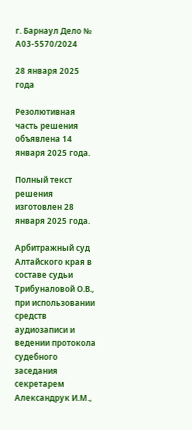г. Барнаул Дело № А03-5570/2024

28 января 2025 года

Резолютивная часть решения объявлена 14 января 2025 года.

Полный текст решения изготовлен 28 января 2025 года.

Арбитражный суд Алтайского края в составе судьи Трибуналовой О.В., при использовании средств аудиозаписи и ведении протокола судебного заседания секретарем Александрук И.М.,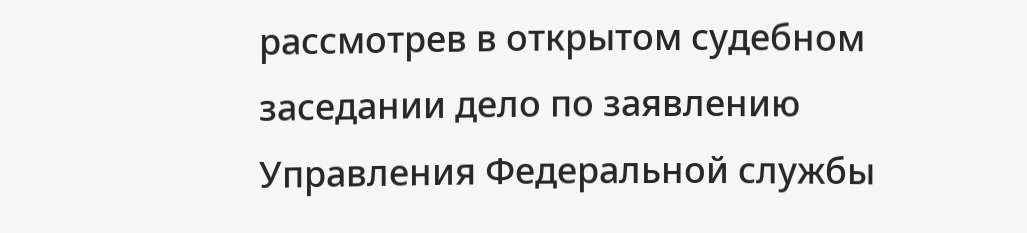рассмотрев в открытом судебном заседании дело по заявлению Управления Федеральной службы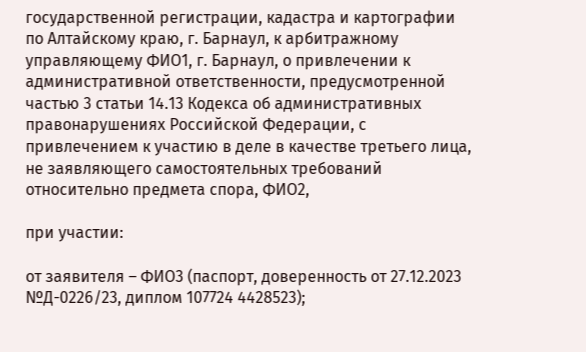государственной регистрации, кадастра и картографии по Алтайскому краю, г. Барнаул, к арбитражному управляющему ФИО1, г. Барнаул, о привлечении к административной ответственности, предусмотренной частью 3 статьи 14.13 Кодекса об административных правонарушениях Российской Федерации, с привлечением к участию в деле в качестве третьего лица, не заявляющего самостоятельных требований относительно предмета спора, ФИО2,

при участии:

от заявителя – ФИО3 (паспорт, доверенность от 27.12.2023 №Д-0226/23, диплом 107724 4428523);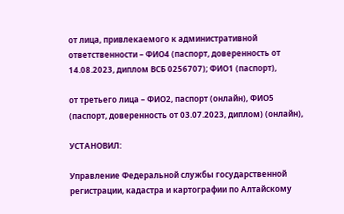от лица, привлекаемого к административной ответственности – ФИО4 (паспорт, доверенность от 14.08.2023, диплом ВСБ 0256707); ФИО1 (паспорт),

от третьего лица – ФИО2, паспорт (онлайн), ФИО5 (паспорт, доверенность от 03.07.2023, диплом) (онлайн),

УСТАНОВИЛ:

Управление Федеральной службы государственной регистрации, кадастра и картографии по Алтайскому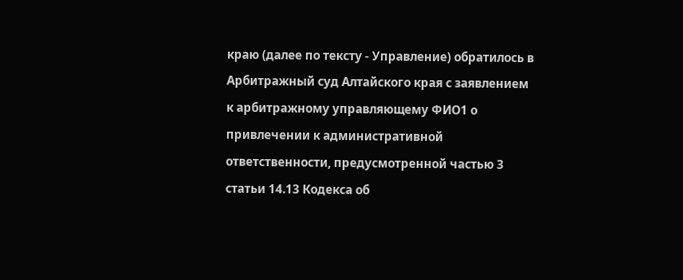краю (далее по тексту - Управление) обратилось в Арбитражный суд Алтайского края с заявлением к арбитражному управляющему ФИО1 о привлечении к административной ответственности, предусмотренной частью 3 статьи 14.13 Кодекса об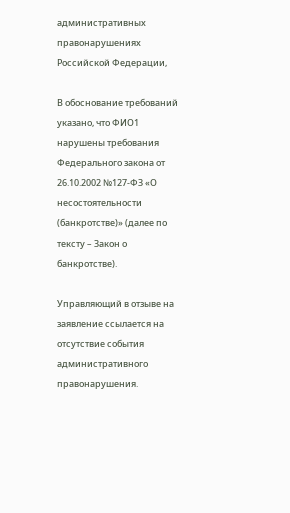административных правонарушениях Российской Федерации,

В обоснование требований указано, что ФИО1 нарушены требования Федерального закона от 26.10.2002 №127-ФЗ «О несостоятельности (банкротстве)» (далее по тексту – Закон о банкротстве).

Управляющий в отзыве на заявление ссылается на отсутствие события административного правонарушения.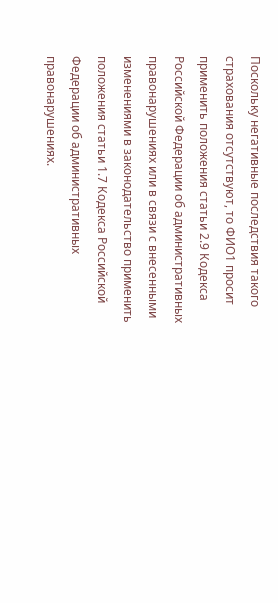Поскольку негативные последствия такого страхования отсутствуют, то ФИО1 просит применить положения статьи 2.9 Кодекса Российской Федерации об административных правонарушениях или в связи с внесенными изменениями в законодательство применить положения статьи 1.7 Кодекса Российской Федерации об административных правонарушениях.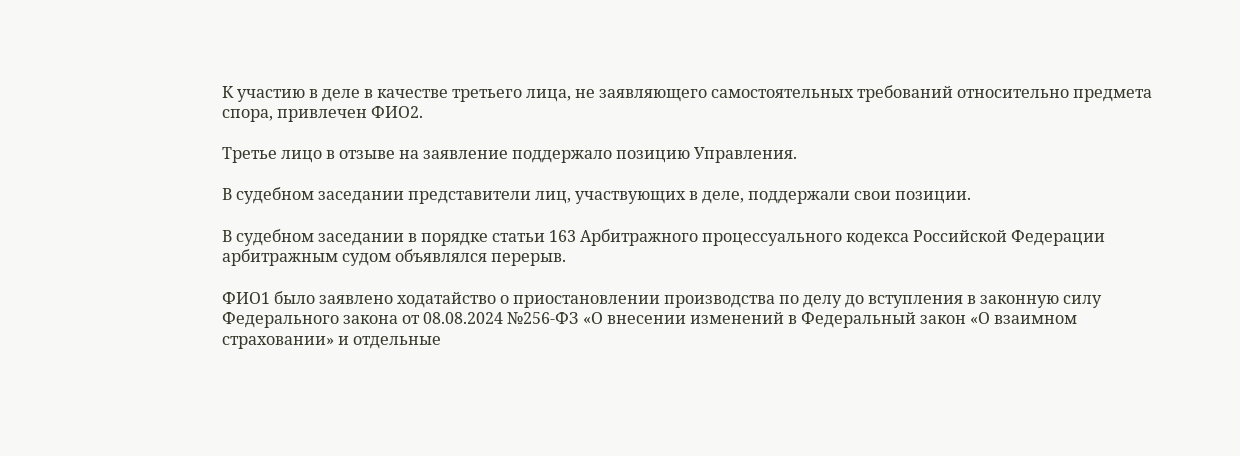К участию в деле в качестве третьего лица, не заявляющего самостоятельных требований относительно предмета спора, привлечен ФИО2.

Третье лицо в отзыве на заявление поддержало позицию Управления.

В судебном заседании представители лиц, участвующих в деле, поддержали свои позиции.

В судебном заседании в порядке статьи 163 Арбитражного процессуального кодекса Российской Федерации арбитражным судом объявлялся перерыв.

ФИО1 было заявлено ходатайство о приостановлении производства по делу до вступления в законную силу Федерального закона от 08.08.2024 №256-ФЗ «О внесении изменений в Федеральный закон «О взаимном страховании» и отдельные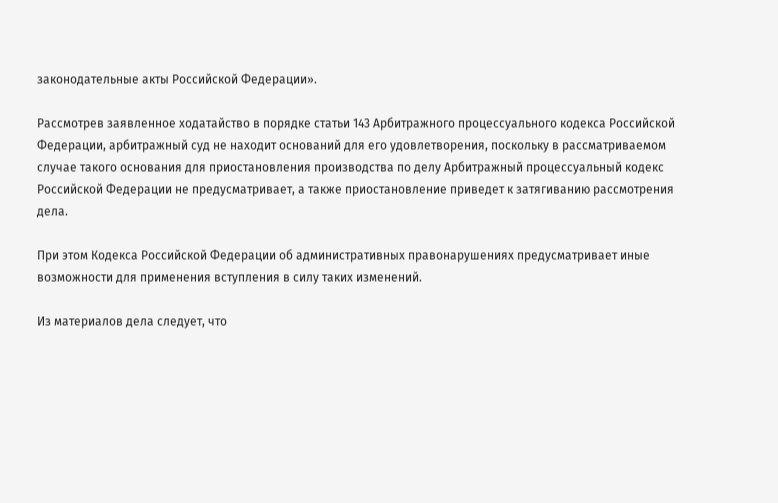законодательные акты Российской Федерации».

Рассмотрев заявленное ходатайство в порядке статьи 143 Арбитражного процессуального кодекса Российской Федерации, арбитражный суд не находит оснований для его удовлетворения, поскольку в рассматриваемом случае такого основания для приостановления производства по делу Арбитражный процессуальный кодекс Российской Федерации не предусматривает, а также приостановление приведет к затягиванию рассмотрения дела.

При этом Кодекса Российской Федерации об административных правонарушениях предусматривает иные возможности для применения вступления в силу таких изменений.

Из материалов дела следует, что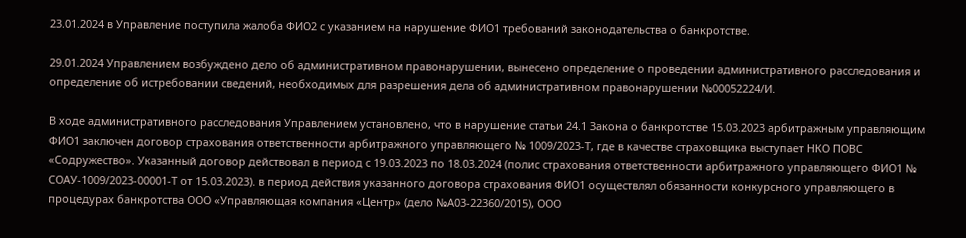23.01.2024 в Управление поступила жалоба ФИО2 с указанием на нарушение ФИО1 требований законодательства о банкротстве.

29.01.2024 Управлением возбуждено дело об административном правонарушении, вынесено определение о проведении административного расследования и определение об истребовании сведений, необходимых для разрешения дела об административном правонарушении №00052224/И.

В ходе административного расследования Управлением установлено, что в нарушение статьи 24.1 Закона о банкротстве 15.03.2023 арбитражным управляющим ФИО1 заключен договор страхования ответственности арбитражного управляющего № 1009/2023-Т, где в качестве страховщика выступает НКО ПОВС «Содружество». Указанный договор действовал в период с 19.03.2023 по 18.03.2024 (полис страхования ответственности арбитражного управляющего ФИО1 № СОАУ-1009/2023-00001-Т от 15.03.2023). в период действия указанного договора страхования ФИО1 осуществлял обязанности конкурсного управляющего в процедурах банкротства ООО «Управляющая компания «Центр» (дело №А03-22360/2015), ООО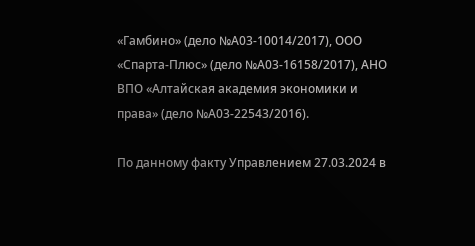«Гамбино» (дело №А03-10014/2017), ООО «Спарта-Плюс» (дело №А03-16158/2017), АНО ВПО «Алтайская академия экономики и права» (дело №А03-22543/2016).

По данному факту Управлением 27.03.2024 в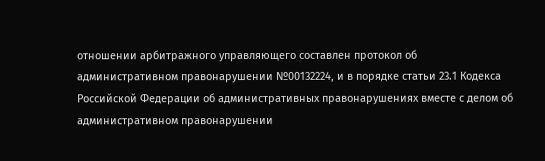отношении арбитражного управляющего составлен протокол об административном правонарушении №00132224, и в порядке статьи 23.1 Кодекса Российской Федерации об административных правонарушениях вместе с делом об административном правонарушении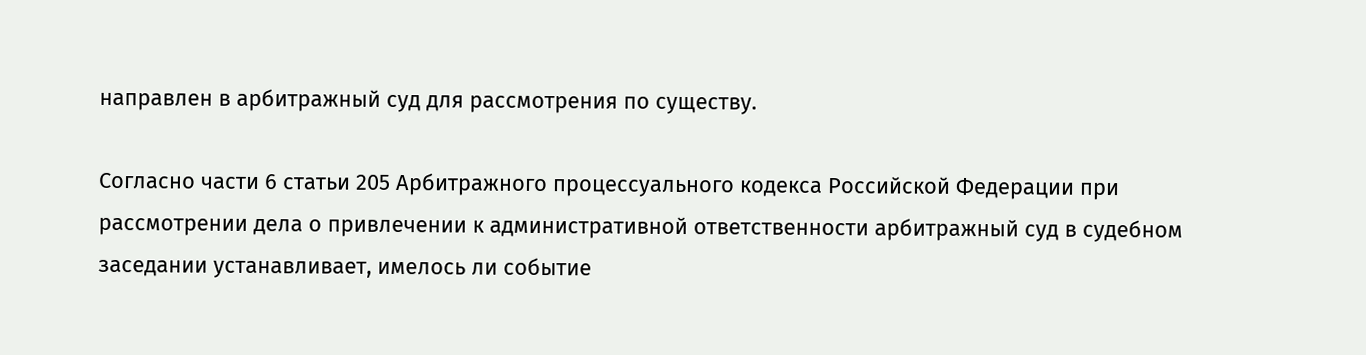направлен в арбитражный суд для рассмотрения по существу.

Согласно части 6 статьи 205 Арбитражного процессуального кодекса Российской Федерации при рассмотрении дела о привлечении к административной ответственности арбитражный суд в судебном заседании устанавливает, имелось ли событие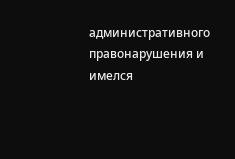административного правонарушения и имелся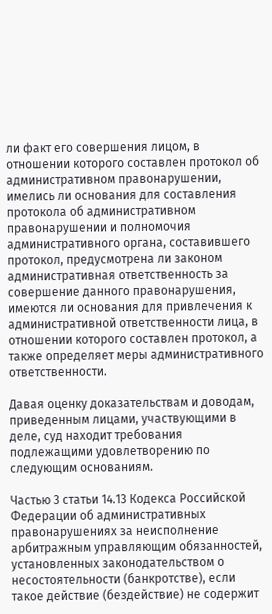ли факт его совершения лицом, в отношении которого составлен протокол об административном правонарушении, имелись ли основания для составления протокола об административном правонарушении и полномочия административного органа, составившего протокол, предусмотрена ли законом административная ответственность за совершение данного правонарушения, имеются ли основания для привлечения к административной ответственности лица, в отношении которого составлен протокол, а также определяет меры административного ответственности.

Давая оценку доказательствам и доводам, приведенным лицами, участвующими в деле, суд находит требования подлежащими удовлетворению по следующим основаниям.

Частью 3 статьи 14.13 Кодекса Российской Федерации об административных правонарушениях за неисполнение арбитражным управляющим обязанностей, установленных законодательством о несостоятельности (банкротстве), если такое действие (бездействие) не содержит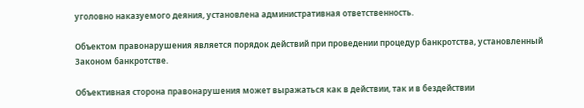уголовно наказуемого деяния, установлена административная ответственность.

Объектом правонарушения является порядок действий при проведении процедур банкротства, установленный Законом банкротстве.

Объективная сторона правонарушения может выражаться как в действии, так и в бездействии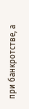при банкротстве, а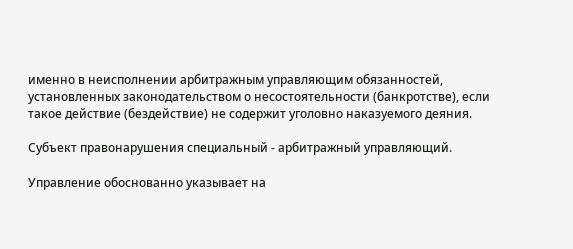именно в неисполнении арбитражным управляющим обязанностей, установленных законодательством о несостоятельности (банкротстве), если такое действие (бездействие) не содержит уголовно наказуемого деяния.

Субъект правонарушения специальный - арбитражный управляющий.

Управление обоснованно указывает на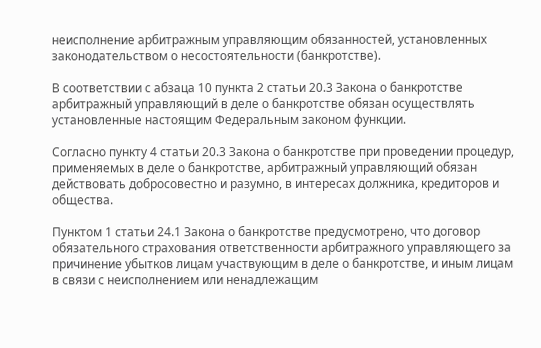неисполнение арбитражным управляющим обязанностей, установленных законодательством о несостоятельности (банкротстве).

В соответствии с абзаца 10 пункта 2 статьи 20.3 Закона о банкротстве арбитражный управляющий в деле о банкротстве обязан осуществлять установленные настоящим Федеральным законом функции.

Согласно пункту 4 статьи 20.3 Закона о банкротстве при проведении процедур, применяемых в деле о банкротстве, арбитражный управляющий обязан действовать добросовестно и разумно, в интересах должника, кредиторов и общества.

Пунктом 1 статьи 24.1 Закона о банкротстве предусмотрено, что договор обязательного страхования ответственности арбитражного управляющего за причинение убытков лицам участвующим в деле о банкротстве, и иным лицам в связи с неисполнением или ненадлежащим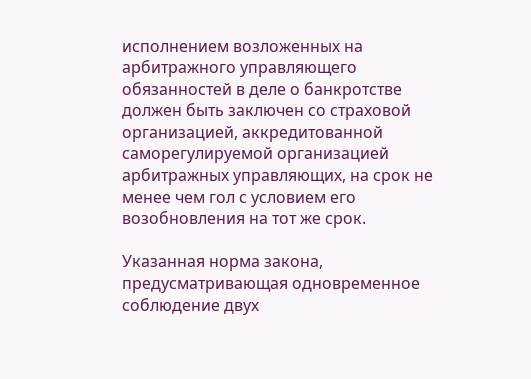исполнением возложенных на арбитражного управляющего обязанностей в деле о банкротстве должен быть заключен со страховой организацией, аккредитованной саморегулируемой организацией арбитражных управляющих, на срок не менее чем гол с условием его возобновления на тот же срок.

Указанная норма закона, предусматривающая одновременное соблюдение двух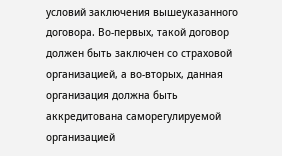условий заключения вышеуказанного договора. Во-первых, такой договор должен быть заключен со страховой организацией, а во-вторых, данная организация должна быть аккредитована саморегулируемой организацией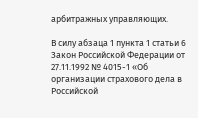арбитражных управляющих.

В силу абзаца 1 пункта 1 статьи 6 Закон Российской Федерации от 27.11.1992 № 4015-1 «Об организации страхового дела в Российской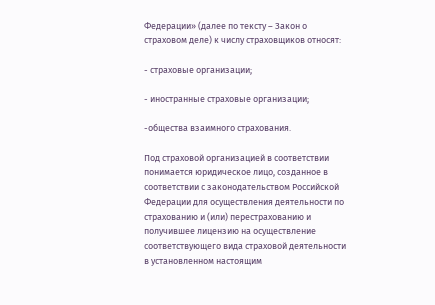Федерации» (далее по тексту – Закон о страховом деле) к числу страховщиков относят:

- страховые организации;

- иностранные страховые организации;

-общества взаимного страхования.

Под страховой организацией в соответствии понимается юридическое лицо, созданное в соответствии с законодательством Российской Федерации для осуществления деятельности по страхованию и (или) перестрахованию и получившее лицензию на осуществление соответствующего вида страховой деятельности в установленном настоящим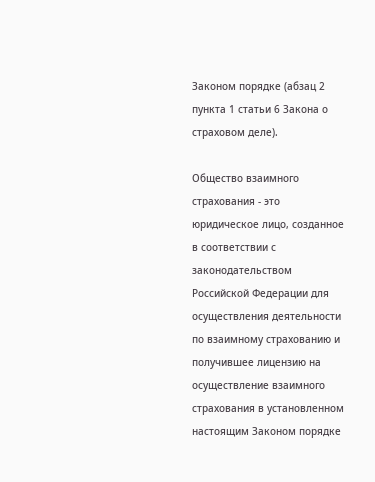Законом порядке (абзац 2 пункта 1 статьи 6 Закона о страховом деле).

Общество взаимного страхования - это юридическое лицо, созданное в соответствии с законодательством Российской Федерации для осуществления деятельности по взаимному страхованию и получившее лицензию на осуществление взаимного страхования в установленном настоящим Законом порядке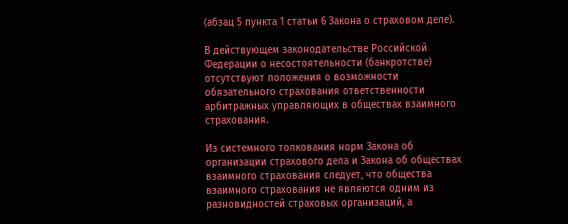(абзац 5 пункта 1 статьи 6 Закона о страховом деле).

В действующем законодательстве Российской Федерации о несостоятельности (банкротстве) отсутствуют положения о возможности обязательного страхования ответственности арбитражных управляющих в обществах взаимного страхования.

Из системного толкования норм Закона об организации страхового дела и Закона об обществах взаимного страхования следует, что общества взаимного страхования не являются одним из разновидностей страховых организаций, а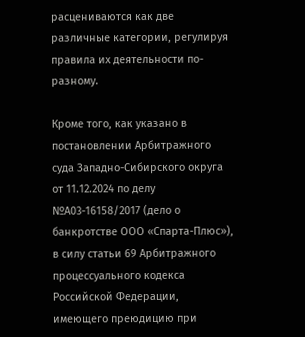расцениваются как две различные категории, регулируя правила их деятельности по-разному.

Кроме того, как указано в постановлении Арбитражного суда Западно-Сибирского округа от 11.12.2024 по делу №А03-16158/2017 (дело о банкротстве ООО «Спарта-Плюс»), в силу статьи 69 Арбитражного процессуального кодекса Российской Федерации, имеющего преюдицию при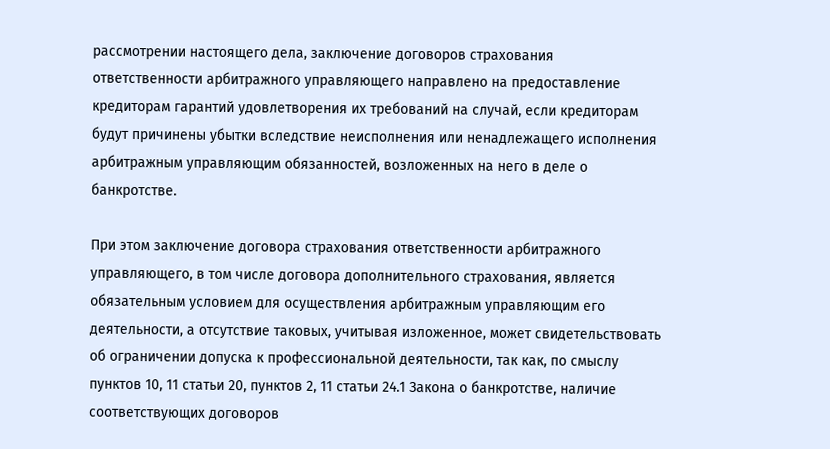рассмотрении настоящего дела, заключение договоров страхования ответственности арбитражного управляющего направлено на предоставление кредиторам гарантий удовлетворения их требований на случай, если кредиторам будут причинены убытки вследствие неисполнения или ненадлежащего исполнения арбитражным управляющим обязанностей, возложенных на него в деле о банкротстве.

При этом заключение договора страхования ответственности арбитражного управляющего, в том числе договора дополнительного страхования, является обязательным условием для осуществления арбитражным управляющим его деятельности, а отсутствие таковых, учитывая изложенное, может свидетельствовать об ограничении допуска к профессиональной деятельности, так как, по смыслу пунктов 10, 11 статьи 20, пунктов 2, 11 статьи 24.1 Закона о банкротстве, наличие соответствующих договоров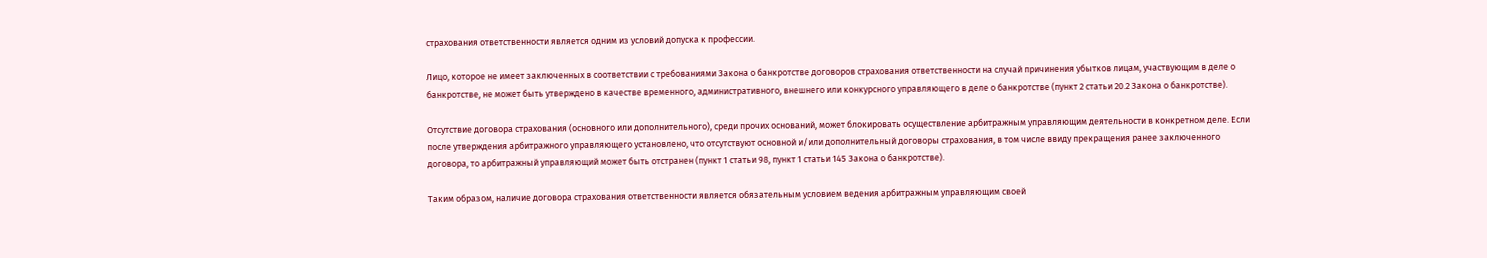страхования ответственности является одним из условий допуска к профессии.

Лицо, которое не имеет заключенных в соответствии с требованиями Закона о банкротстве договоров страхования ответственности на случай причинения убытков лицам, участвующим в деле о банкротстве, не может быть утверждено в качестве временного, административного, внешнего или конкурсного управляющего в деле о банкротстве (пункт 2 статьи 20.2 Закона о банкротстве).

Отсутствие договора страхования (основного или дополнительного), среди прочих оснований, может блокировать осуществление арбитражным управляющим деятельности в конкретном деле. Если после утверждения арбитражного управляющего установлено, что отсутствуют основной и/или дополнительный договоры страхования, в том числе ввиду прекращения ранее заключенного договора, то арбитражный управляющий может быть отстранен (пункт 1 статьи 98, пункт 1 статьи 145 Закона о банкротстве).

Таким образом, наличие договора страхования ответственности является обязательным условием ведения арбитражным управляющим своей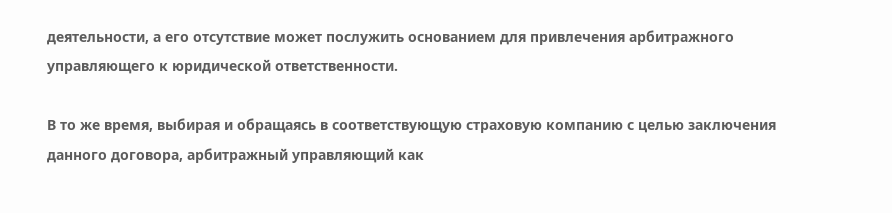деятельности, а его отсутствие может послужить основанием для привлечения арбитражного управляющего к юридической ответственности.

В то же время, выбирая и обращаясь в соответствующую страховую компанию с целью заключения данного договора, арбитражный управляющий как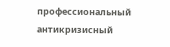профессиональный антикризисный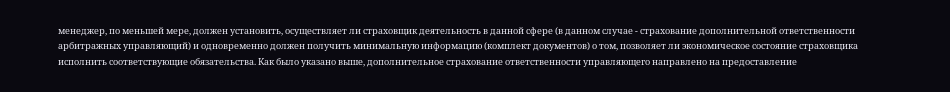менеджер, по меньшей мере, должен установить, осуществляет ли страховщик деятельность в данной сфере (в данном случае - страхование дополнительной ответственности арбитражных управляющий) и одновременно должен получить минимальную информацию (комплект документов) о том, позволяет ли экономическое состояние страховщика исполнить соответствующие обязательства. Как было указано выше, дополнительное страхование ответственности управляющего направлено на предоставление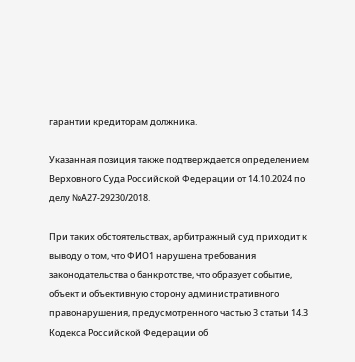гарантии кредиторам должника.

Указанная позиция также подтверждается определением Верховного Суда Российской Федерации от 14.10.2024 по делу №А27-29230/2018.

При таких обстоятельствах, арбитражный суд приходит к выводу о том, что ФИО1 нарушена требования законодательства о банкротстве, что образует событие, объект и объективную сторону административного правонарушения, предусмотренного частью 3 статьи 14.3 Кодекса Российской Федерации об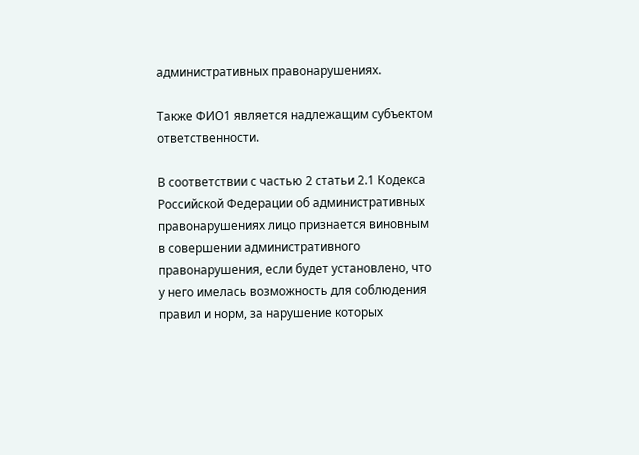административных правонарушениях.

Также ФИО1 является надлежащим субъектом ответственности.

В соответствии с частью 2 статьи 2.1 Кодекса Российской Федерации об административных правонарушениях лицо признается виновным в совершении административного правонарушения, если будет установлено, что у него имелась возможность для соблюдения правил и норм, за нарушение которых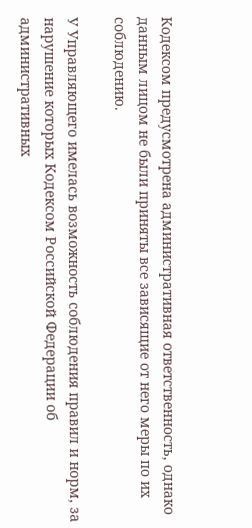Кодексом предусмотрена административная ответственность, однако данным лицом не были приняты все зависящие от него меры по их соблюдению.

У Управляющего имелась возможность соблюдения правил и норм, за нарушение которых Кодексом Российской Федерации об административных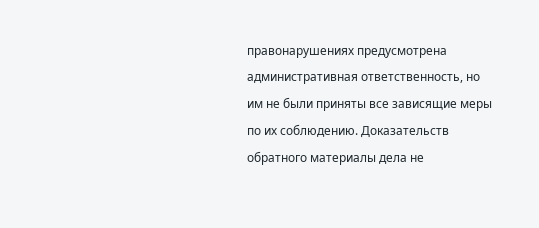правонарушениях предусмотрена административная ответственность, но им не были приняты все зависящие меры по их соблюдению. Доказательств обратного материалы дела не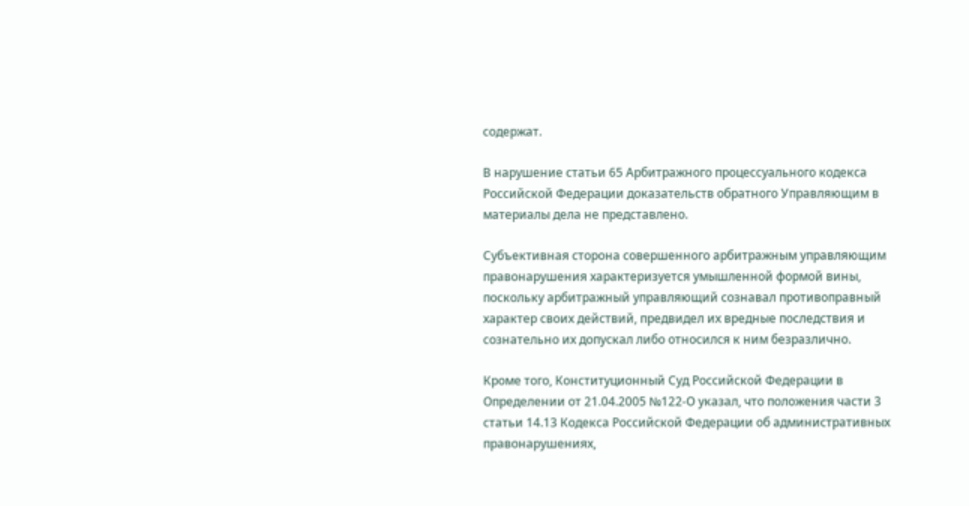содержат.

В нарушение статьи 65 Арбитражного процессуального кодекса Российской Федерации доказательств обратного Управляющим в материалы дела не представлено.

Субъективная сторона совершенного арбитражным управляющим правонарушения характеризуется умышленной формой вины, поскольку арбитражный управляющий сознавал противоправный характер своих действий, предвидел их вредные последствия и сознательно их допускал либо относился к ним безразлично.

Кроме того, Конституционный Суд Российской Федерации в Определении от 21.04.2005 №122-О указал, что положения части 3 статьи 14.13 Кодекса Российской Федерации об административных правонарушениях,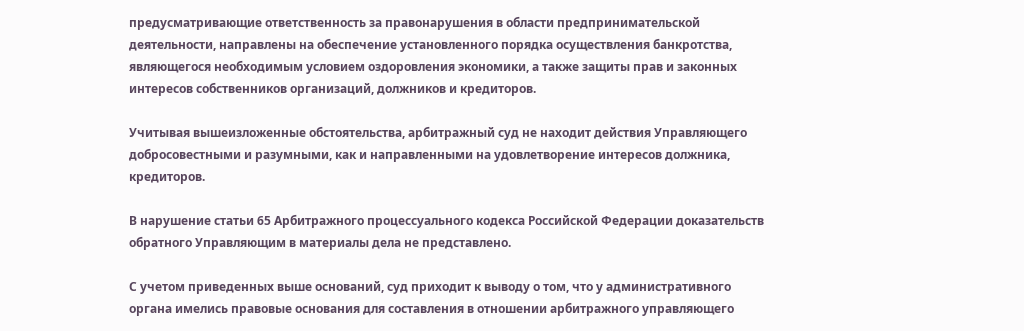предусматривающие ответственность за правонарушения в области предпринимательской деятельности, направлены на обеспечение установленного порядка осуществления банкротства, являющегося необходимым условием оздоровления экономики, а также защиты прав и законных интересов собственников организаций, должников и кредиторов.

Учитывая вышеизложенные обстоятельства, арбитражный суд не находит действия Управляющего добросовестными и разумными, как и направленными на удовлетворение интересов должника, кредиторов.

В нарушение статьи 65 Арбитражного процессуального кодекса Российской Федерации доказательств обратного Управляющим в материалы дела не представлено.

С учетом приведенных выше оснований, суд приходит к выводу о том, что у административного органа имелись правовые основания для составления в отношении арбитражного управляющего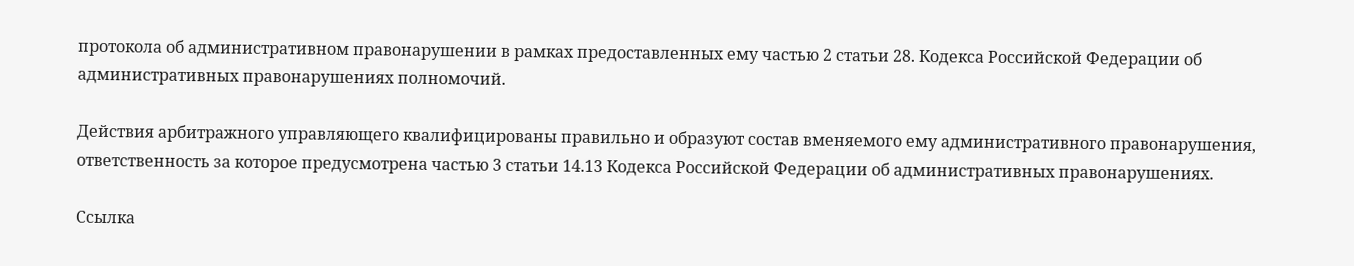протокола об административном правонарушении в рамках предоставленных ему частью 2 статьи 28. Кодекса Российской Федерации об административных правонарушениях полномочий.

Действия арбитражного управляющего квалифицированы правильно и образуют состав вменяемого ему административного правонарушения, ответственность за которое предусмотрена частью 3 статьи 14.13 Кодекса Российской Федерации об административных правонарушениях.

Ссылка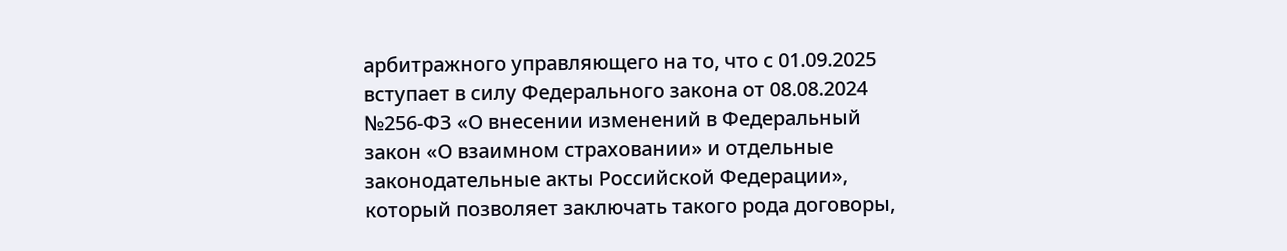арбитражного управляющего на то, что с 01.09.2025 вступает в силу Федерального закона от 08.08.2024 №256-ФЗ «О внесении изменений в Федеральный закон «О взаимном страховании» и отдельные законодательные акты Российской Федерации», который позволяет заключать такого рода договоры,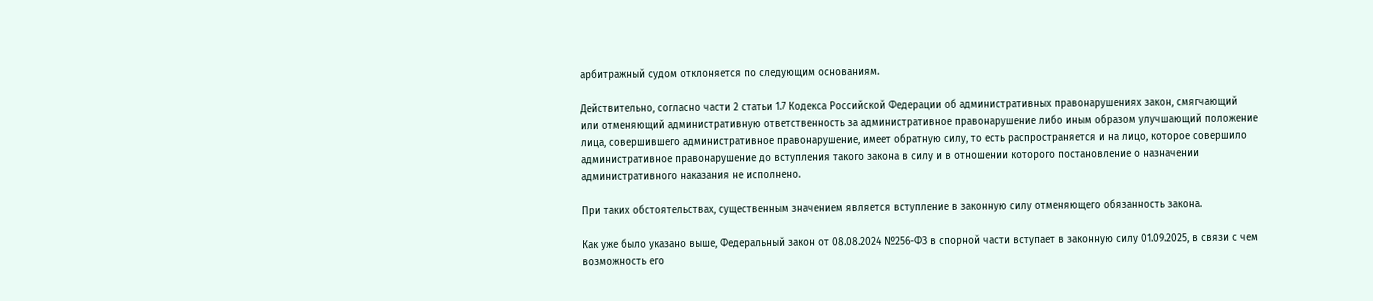арбитражный судом отклоняется по следующим основаниям.

Действительно, согласно части 2 статьи 1.7 Кодекса Российской Федерации об административных правонарушениях закон, смягчающий или отменяющий административную ответственность за административное правонарушение либо иным образом улучшающий положение лица, совершившего административное правонарушение, имеет обратную силу, то есть распространяется и на лицо, которое совершило административное правонарушение до вступления такого закона в силу и в отношении которого постановление о назначении административного наказания не исполнено.

При таких обстоятельствах, существенным значением является вступление в законную силу отменяющего обязанность закона.

Как уже было указано выше, Федеральный закон от 08.08.2024 №256-ФЗ в спорной части вступает в законную силу 01.09.2025, в связи с чем возможность его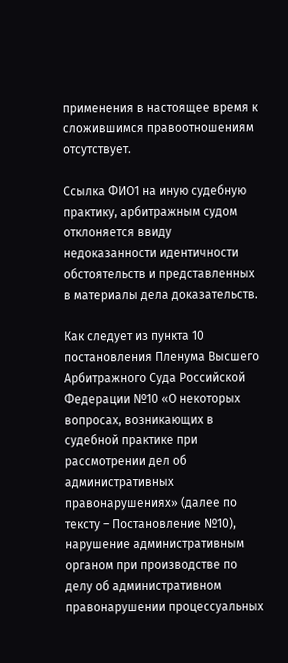применения в настоящее время к сложившимся правоотношениям отсутствует.

Ссылка ФИО1 на иную судебную практику, арбитражным судом отклоняется ввиду недоказанности идентичности обстоятельств и представленных в материалы дела доказательств.

Как следует из пункта 10 постановления Пленума Высшего Арбитражного Суда Российской Федерации №10 «О некоторых вопросах, возникающих в судебной практике при рассмотрении дел об административных правонарушениях» (далее по тексту – Постановление №10), нарушение административным органом при производстве по делу об административном правонарушении процессуальных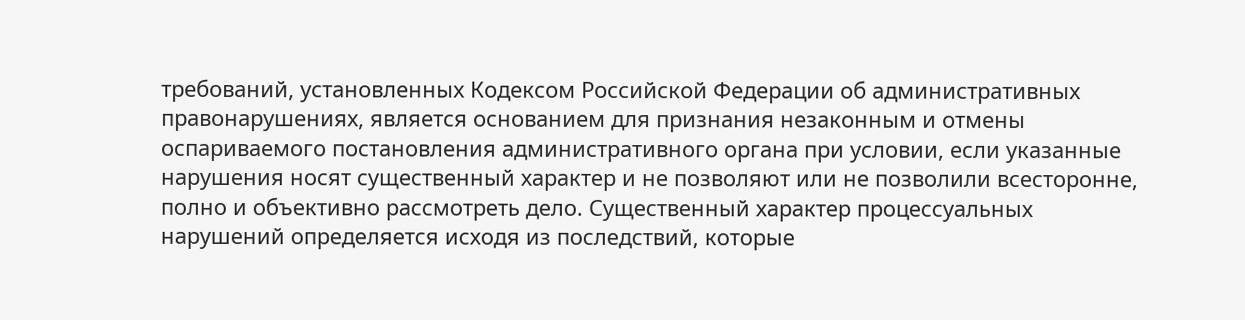требований, установленных Кодексом Российской Федерации об административных правонарушениях, является основанием для признания незаконным и отмены оспариваемого постановления административного органа при условии, если указанные нарушения носят существенный характер и не позволяют или не позволили всесторонне, полно и объективно рассмотреть дело. Существенный характер процессуальных нарушений определяется исходя из последствий, которые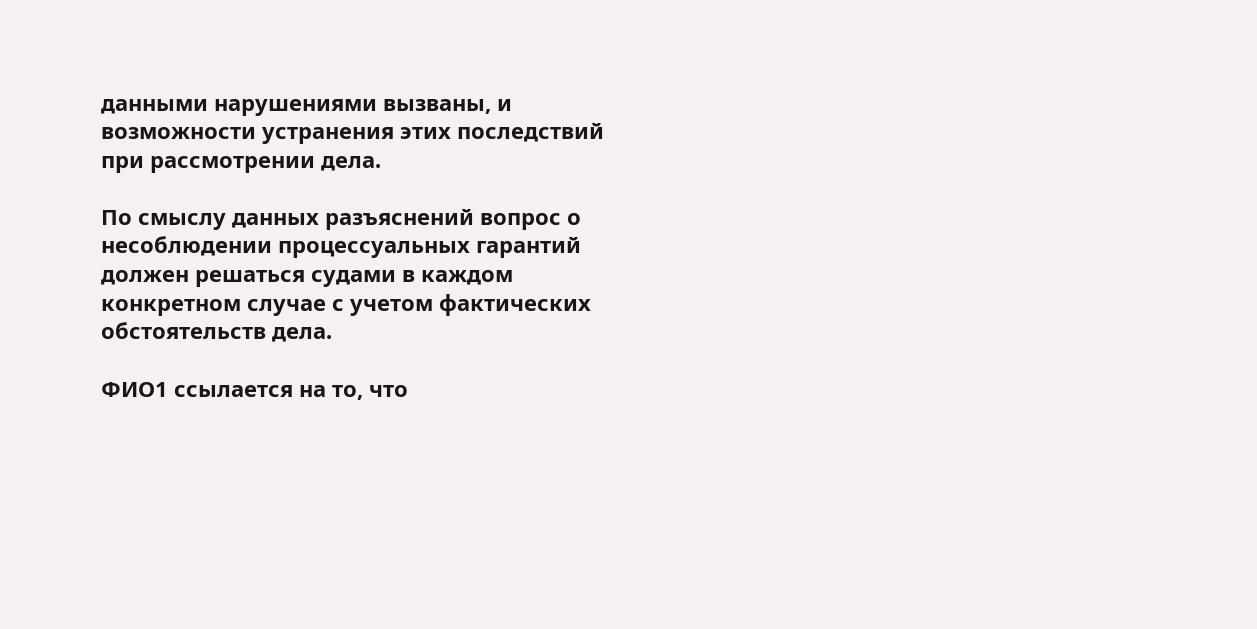данными нарушениями вызваны, и возможности устранения этих последствий при рассмотрении дела.

По смыслу данных разъяснений вопрос о несоблюдении процессуальных гарантий должен решаться судами в каждом конкретном случае с учетом фактических обстоятельств дела.

ФИО1 ссылается на то, что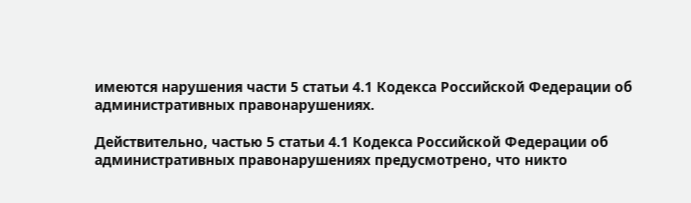имеются нарушения части 5 статьи 4.1 Кодекса Российской Федерации об административных правонарушениях.

Действительно, частью 5 статьи 4.1 Кодекса Российской Федерации об административных правонарушениях предусмотрено, что никто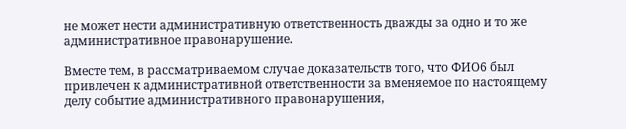не может нести административную ответственность дважды за одно и то же административное правонарушение.

Вместе тем, в рассматриваемом случае доказательств того, что ФИО6 был привлечен к административной ответственности за вменяемое по настоящему делу событие административного правонарушения,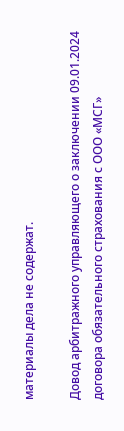материалы дела не содержат.

Довод арбитражного управляющего о заключении 09.01.2024 договора обязательного страхования с ООО «МСГ»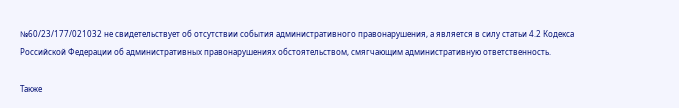№60/23/177/021032 не свидетельствует об отсутствии события административного правонарушения, а является в силу статьи 4.2 Кодекса Российской Федерации об административных правонарушениях обстоятельством, смягчающим административную ответственность.

Также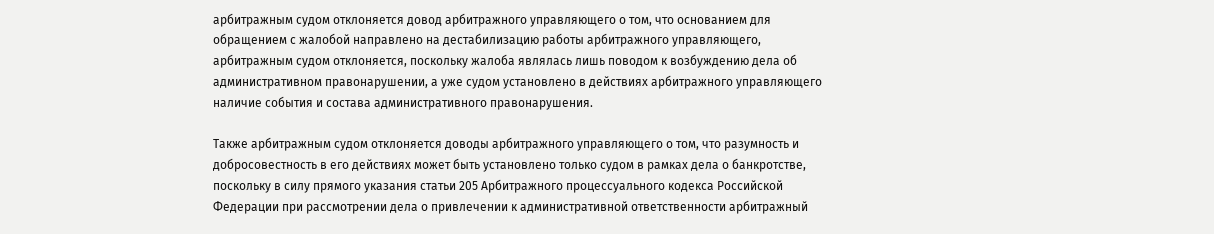арбитражным судом отклоняется довод арбитражного управляющего о том, что основанием для обращением с жалобой направлено на дестабилизацию работы арбитражного управляющего, арбитражным судом отклоняется, поскольку жалоба являлась лишь поводом к возбуждению дела об административном правонарушении, а уже судом установлено в действиях арбитражного управляющего наличие события и состава административного правонарушения.

Также арбитражным судом отклоняется доводы арбитражного управляющего о том, что разумность и добросовестность в его действиях может быть установлено только судом в рамках дела о банкротстве, поскольку в силу прямого указания статьи 205 Арбитражного процессуального кодекса Российской Федерации при рассмотрении дела о привлечении к административной ответственности арбитражный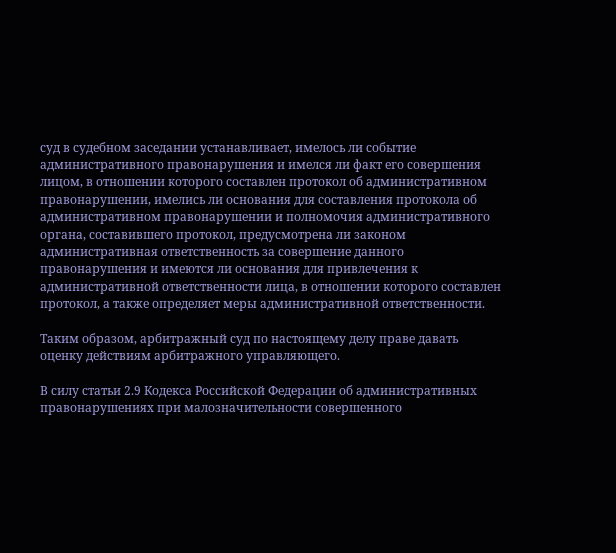суд в судебном заседании устанавливает, имелось ли событие административного правонарушения и имелся ли факт его совершения лицом, в отношении которого составлен протокол об административном правонарушении, имелись ли основания для составления протокола об административном правонарушении и полномочия административного органа, составившего протокол, предусмотрена ли законом административная ответственность за совершение данного правонарушения и имеются ли основания для привлечения к административной ответственности лица, в отношении которого составлен протокол, а также определяет меры административной ответственности.

Таким образом, арбитражный суд по настоящему делу праве давать оценку действиям арбитражного управляющего.

В силу статьи 2.9 Кодекса Российской Федерации об административных правонарушениях при малозначительности совершенного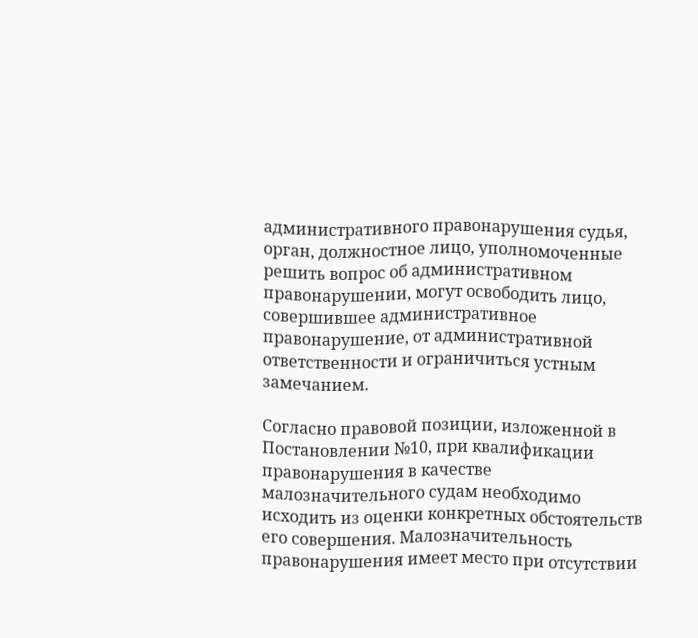административного правонарушения судья, орган, должностное лицо, уполномоченные решить вопрос об административном правонарушении, могут освободить лицо, совершившее административное правонарушение, от административной ответственности и ограничиться устным замечанием.

Согласно правовой позиции, изложенной в Постановлении №10, при квалификации правонарушения в качестве малозначительного судам необходимо исходить из оценки конкретных обстоятельств его совершения. Малозначительность правонарушения имеет место при отсутствии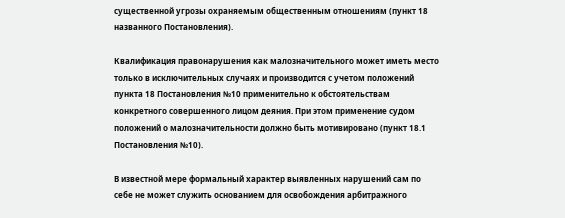существенной угрозы охраняемым общественным отношениям (пункт 18 названного Постановления).

Квалификация правонарушения как малозначительного может иметь место только в исключительных случаях и производится с учетом положений пункта 18 Постановления №10 применительно к обстоятельствам конкретного совершенного лицом деяния. При этом применение судом положений о малозначительности должно быть мотивировано (пункт 18.1 Постановления №10).

В известной мере формальный характер выявленных нарушений сам по себе не может служить основанием для освобождения арбитражного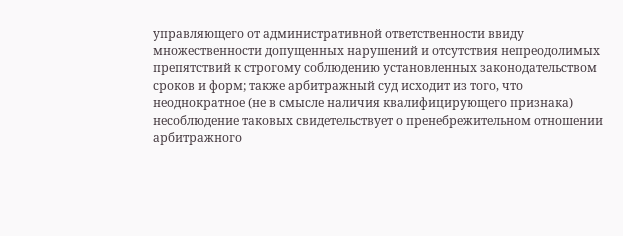управляющего от административной ответственности ввиду множественности допущенных нарушений и отсутствия непреодолимых препятствий к строгому соблюдению установленных законодательством сроков и форм; также арбитражный суд исходит из того, что неоднократное (не в смысле наличия квалифицирующего признака) несоблюдение таковых свидетельствует о пренебрежительном отношении арбитражного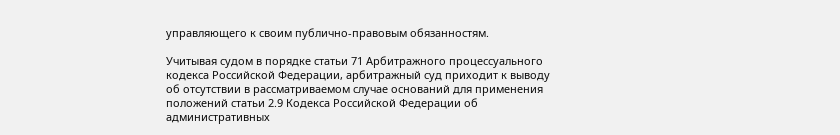управляющего к своим публично-правовым обязанностям.

Учитывая судом в порядке статьи 71 Арбитражного процессуального кодекса Российской Федерации, арбитражный суд приходит к выводу об отсутствии в рассматриваемом случае оснований для применения положений статьи 2.9 Кодекса Российской Федерации об административных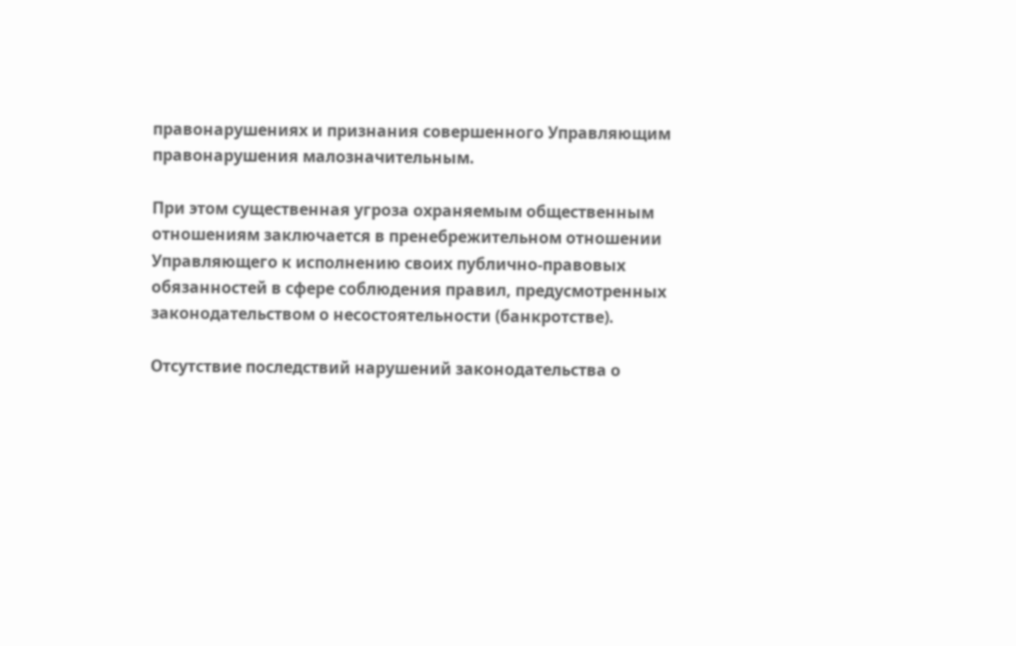правонарушениях и признания совершенного Управляющим правонарушения малозначительным.

При этом существенная угроза охраняемым общественным отношениям заключается в пренебрежительном отношении Управляющего к исполнению своих публично-правовых обязанностей в сфере соблюдения правил, предусмотренных законодательством о несостоятельности (банкротстве).

Отсутствие последствий нарушений законодательства о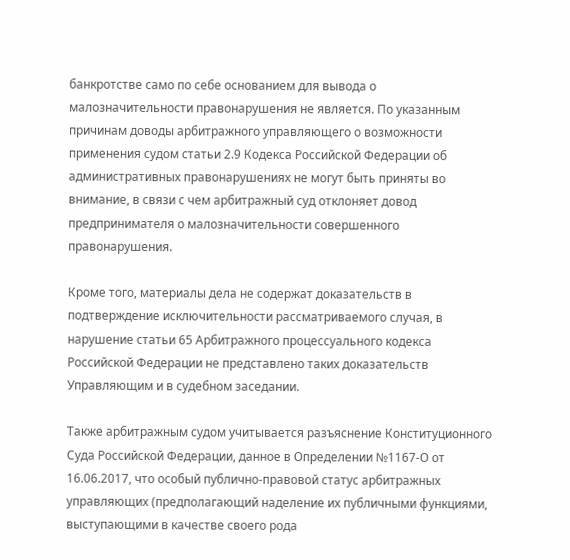банкротстве само по себе основанием для вывода о малозначительности правонарушения не является. По указанным причинам доводы арбитражного управляющего о возможности применения судом статьи 2.9 Кодекса Российской Федерации об административных правонарушениях не могут быть приняты во внимание, в связи с чем арбитражный суд отклоняет довод предпринимателя о малозначительности совершенного правонарушения.

Кроме того, материалы дела не содержат доказательств в подтверждение исключительности рассматриваемого случая, в нарушение статьи 65 Арбитражного процессуального кодекса Российской Федерации не представлено таких доказательств Управляющим и в судебном заседании.

Также арбитражным судом учитывается разъяснение Конституционного Суда Российской Федерации, данное в Определении №1167-О от 16.06.2017, что особый публично-правовой статус арбитражных управляющих (предполагающий наделение их публичными функциями, выступающими в качестве своего рода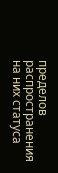пределов распространения на них статуса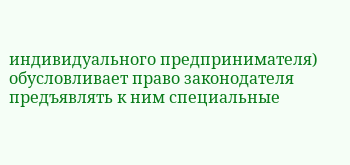индивидуального предпринимателя) обусловливает право законодателя предъявлять к ним специальные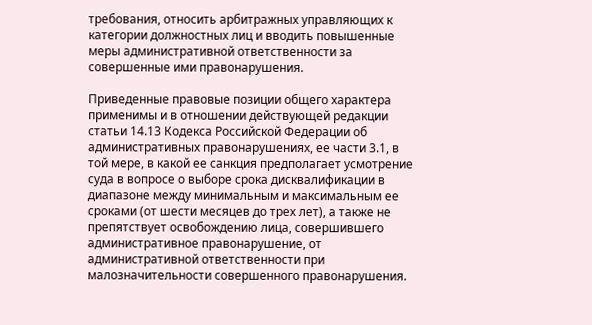требования, относить арбитражных управляющих к категории должностных лиц и вводить повышенные меры административной ответственности за совершенные ими правонарушения.

Приведенные правовые позиции общего характера применимы и в отношении действующей редакции статьи 14.13 Кодекса Российской Федерации об административных правонарушениях, ее части 3.1, в той мере, в какой ее санкция предполагает усмотрение суда в вопросе о выборе срока дисквалификации в диапазоне между минимальным и максимальным ее сроками (от шести месяцев до трех лет), а также не препятствует освобождению лица, совершившего административное правонарушение, от административной ответственности при малозначительности совершенного правонарушения.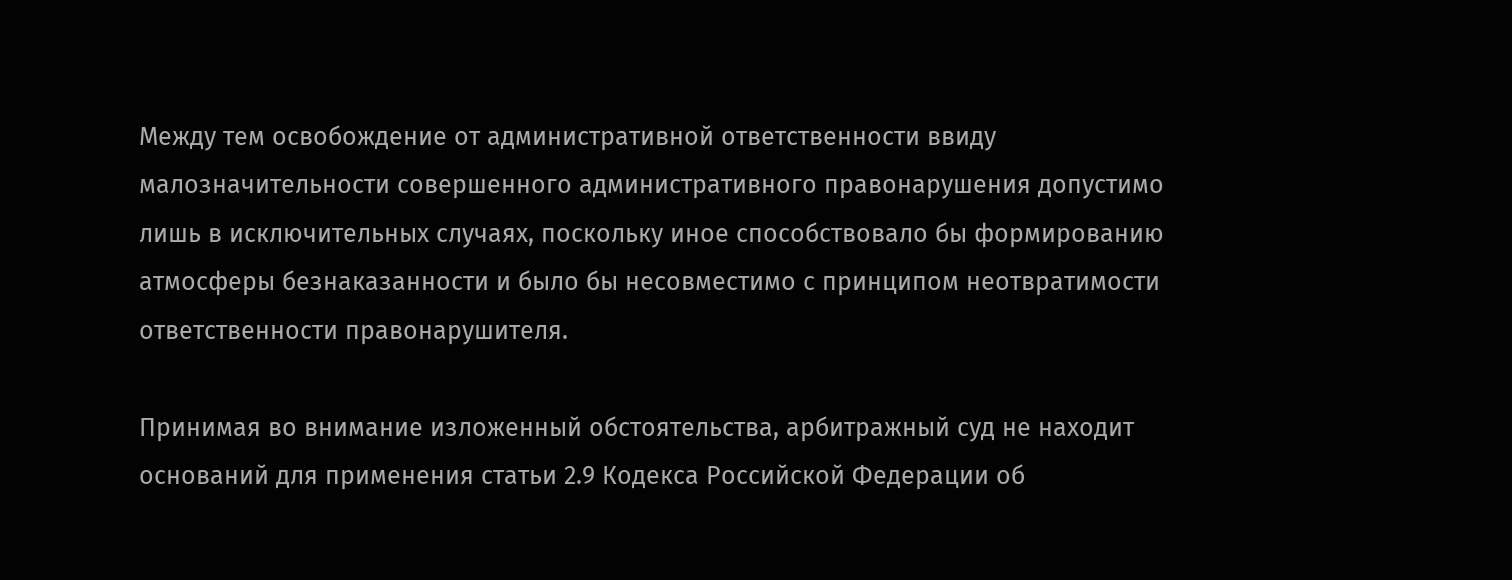Между тем освобождение от административной ответственности ввиду малозначительности совершенного административного правонарушения допустимо лишь в исключительных случаях, поскольку иное способствовало бы формированию атмосферы безнаказанности и было бы несовместимо с принципом неотвратимости ответственности правонарушителя.

Принимая во внимание изложенный обстоятельства, арбитражный суд не находит оснований для применения статьи 2.9 Кодекса Российской Федерации об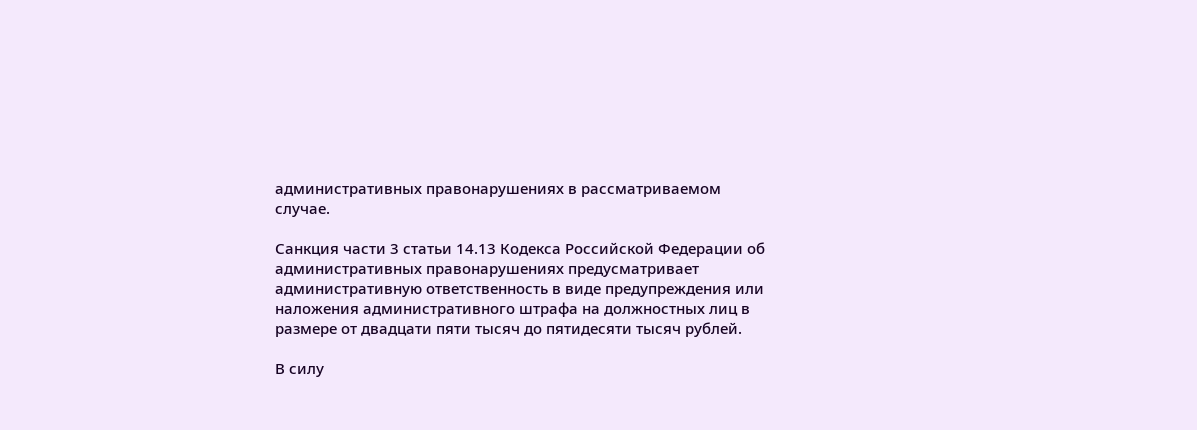административных правонарушениях в рассматриваемом случае.

Санкция части 3 статьи 14.13 Кодекса Российской Федерации об административных правонарушениях предусматривает административную ответственность в виде предупреждения или наложения административного штрафа на должностных лиц в размере от двадцати пяти тысяч до пятидесяти тысяч рублей.

В силу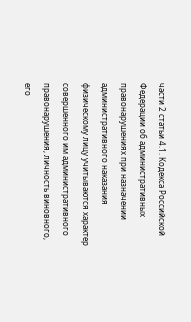части 2 статьи 4.1. Кодекса Российской Федерации об административных правонарушениях при назначении административного наказания физическому лицу учитываются характер совершенного им административного правонарушения, личность виновного, его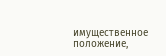имущественное положение,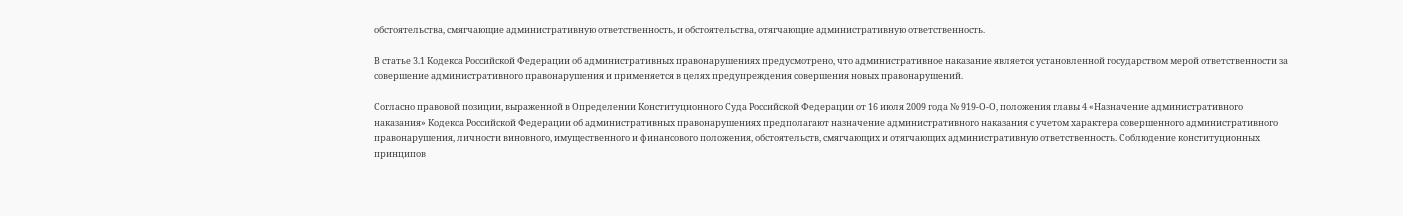обстоятельства, смягчающие административную ответственность, и обстоятельства, отягчающие административную ответственность.

В статье 3.1 Кодекса Российской Федерации об административных правонарушениях предусмотрено, что административное наказание является установленной государством мерой ответственности за совершение административного правонарушения и применяется в целях предупреждения совершения новых правонарушений.

Согласно правовой позиции, выраженной в Определении Конституционного Суда Российской Федерации от 16 июля 2009 года № 919-О-О, положения главы 4 «Назначение административного наказания» Кодекса Российской Федерации об административных правонарушениях предполагают назначение административного наказания с учетом характера совершенного административного правонарушения, личности виновного, имущественного и финансового положения, обстоятельств, смягчающих и отягчающих административную ответственность. Соблюдение конституционных принципов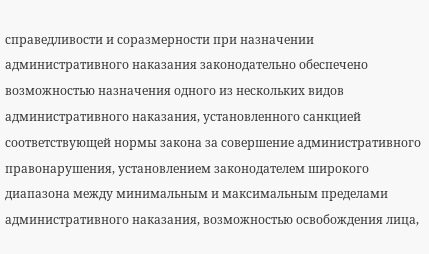справедливости и соразмерности при назначении административного наказания законодательно обеспечено возможностью назначения одного из нескольких видов административного наказания, установленного санкцией соответствующей нормы закона за совершение административного правонарушения, установлением законодателем широкого диапазона между минимальным и максимальным пределами административного наказания, возможностью освобождения лица,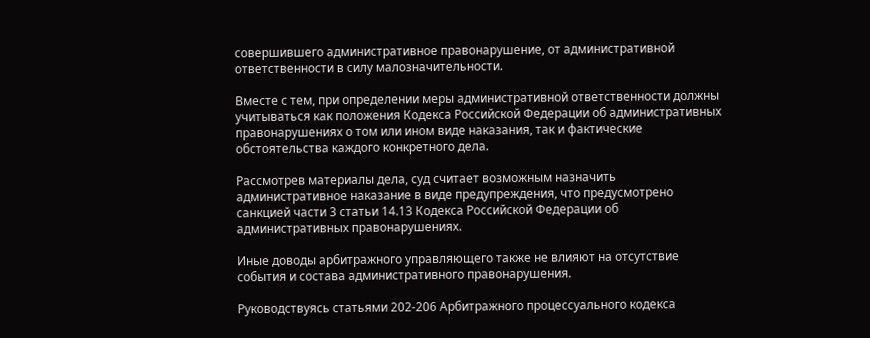совершившего административное правонарушение, от административной ответственности в силу малозначительности.

Вместе с тем, при определении меры административной ответственности должны учитываться как положения Кодекса Российской Федерации об административных правонарушениях о том или ином виде наказания, так и фактические обстоятельства каждого конкретного дела.

Рассмотрев материалы дела, суд считает возможным назначить административное наказание в виде предупреждения, что предусмотрено санкцией части 3 статьи 14.13 Кодекса Российской Федерации об административных правонарушениях.

Иные доводы арбитражного управляющего также не влияют на отсутствие события и состава административного правонарушения.

Руководствуясь статьями 202-206 Арбитражного процессуального кодекса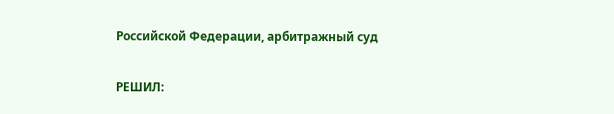Российской Федерации, арбитражный суд

РЕШИЛ: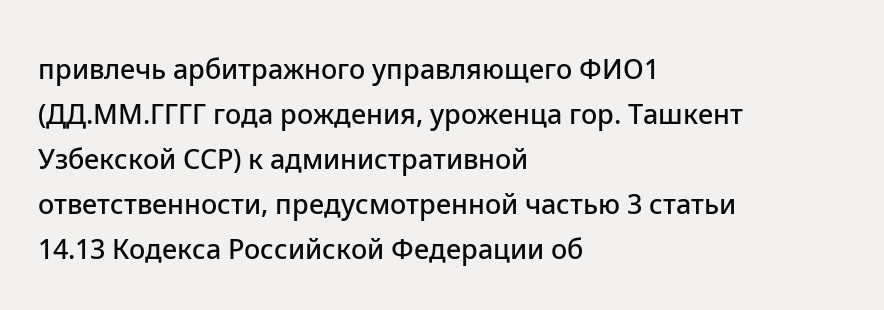привлечь арбитражного управляющего ФИО1 (ДД.ММ.ГГГГ года рождения, уроженца гор. Ташкент Узбекской ССР) к административной ответственности, предусмотренной частью 3 статьи 14.13 Кодекса Российской Федерации об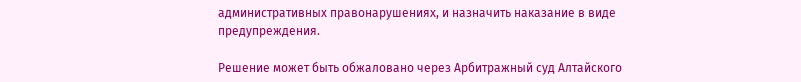административных правонарушениях, и назначить наказание в виде предупреждения.

Решение может быть обжаловано через Арбитражный суд Алтайского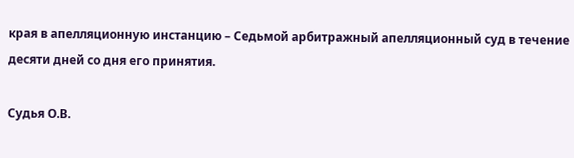края в апелляционную инстанцию – Седьмой арбитражный апелляционный суд в течение десяти дней со дня его принятия.

Судья О.В.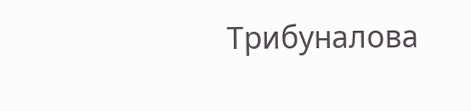Трибуналова